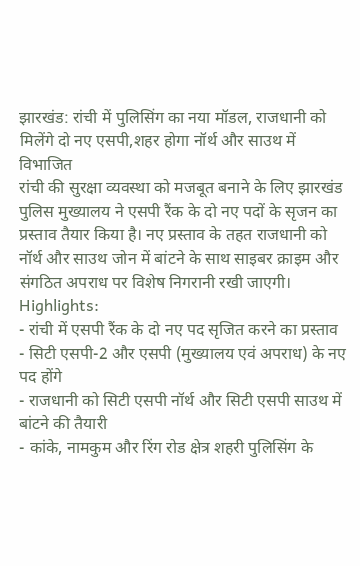झारखंड: रांची में पुलिसिंग का नया मॉडल, राजधानी को मिलेंगे दो नए एसपी,शहर होगा नॉर्थ और साउथ में विभाजित
रांची की सुरक्षा व्यवस्था को मजबूत बनाने के लिए झारखंड पुलिस मुख्यालय ने एसपी रैंक के दो नए पदों के सृजन का प्रस्ताव तैयार किया है। नए प्रस्ताव के तहत राजधानी को नॉर्थ और साउथ जोन में बांटने के साथ साइबर क्राइम और संगठित अपराध पर विशेष निगरानी रखी जाएगी।
Highlights:
- रांची में एसपी रैंक के दो नए पद सृजित करने का प्रस्ताव
- सिटी एसपी-2 और एसपी (मुख्यालय एवं अपराध) के नए पद होंगे
- राजधानी को सिटी एसपी नॉर्थ और सिटी एसपी साउथ में बांटने की तैयारी
- कांके, नामकुम और रिंग रोड क्षेत्र शहरी पुलिसिंग के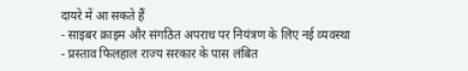दायरे में आ सकते हैं
- साइबर क्राइम और संगठित अपराध पर नियंत्रण के लिए नई व्यवस्था
- प्रस्ताव फिलहाल राज्य सरकार के पास लंबित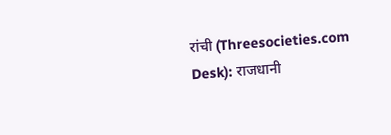रांची (Threesocieties.com Desk): राजधानी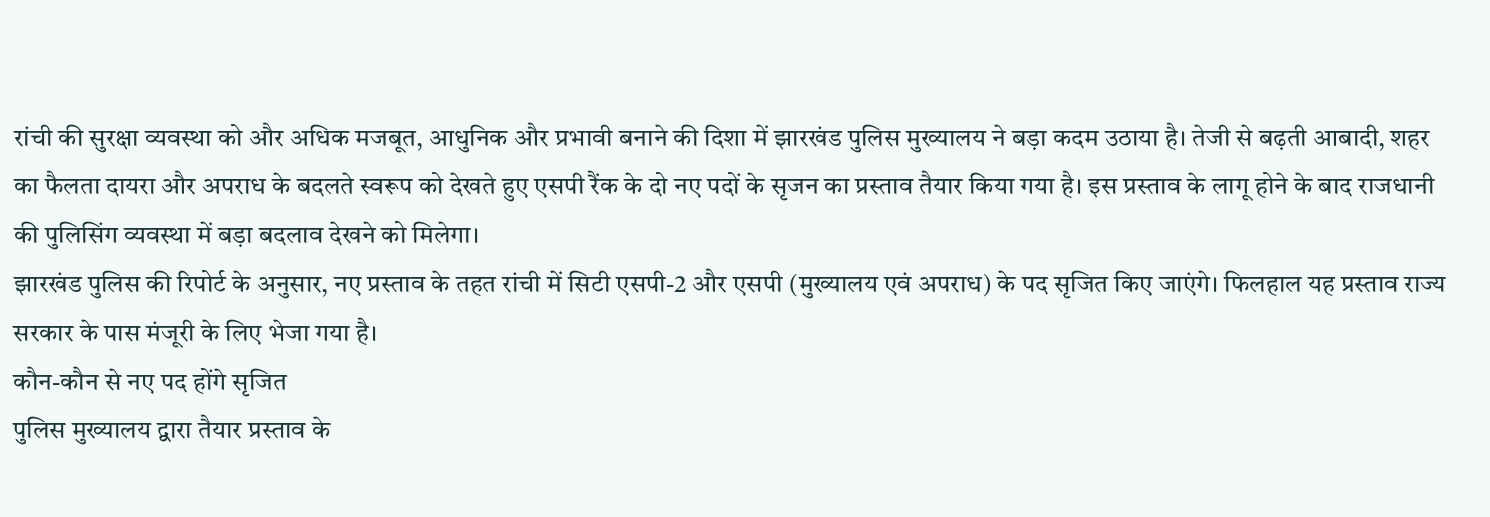रांची की सुरक्षा व्यवस्था को और अधिक मजबूत, आधुनिक और प्रभावी बनाने की दिशा में झारखंड पुलिस मुख्यालय ने बड़ा कदम उठाया है। तेजी से बढ़ती आबादी, शहर का फैलता दायरा और अपराध के बदलते स्वरूप को देखते हुए एसपी रैंक के दो नए पदों के सृजन का प्रस्ताव तैयार किया गया है। इस प्रस्ताव के लागू होने के बाद राजधानी की पुलिसिंग व्यवस्था में बड़ा बदलाव देखने को मिलेगा।
झारखंड पुलिस की रिपोर्ट के अनुसार, नए प्रस्ताव के तहत रांची में सिटी एसपी-2 और एसपी (मुख्यालय एवं अपराध) के पद सृजित किए जाएंगे। फिलहाल यह प्रस्ताव राज्य सरकार के पास मंजूरी के लिए भेजा गया है।
कौन-कौन से नए पद होंगे सृजित
पुलिस मुख्यालय द्वारा तैयार प्रस्ताव के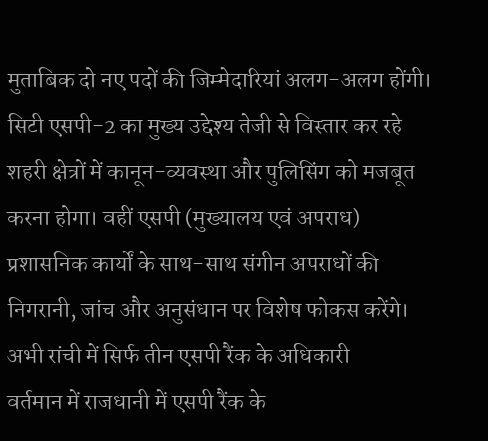मुताबिक दो नए पदों की जिम्मेदारियां अलग-अलग होंगी। सिटी एसपी-2 का मुख्य उद्देश्य तेजी से विस्तार कर रहे शहरी क्षेत्रों में कानून-व्यवस्था और पुलिसिंग को मजबूत करना होगा। वहीं एसपी (मुख्यालय एवं अपराध) प्रशासनिक कार्यों के साथ-साथ संगीन अपराधों की निगरानी, जांच और अनुसंधान पर विशेष फोकस करेंगे।
अभी रांची में सिर्फ तीन एसपी रैंक के अधिकारी
वर्तमान में राजधानी में एसपी रैंक के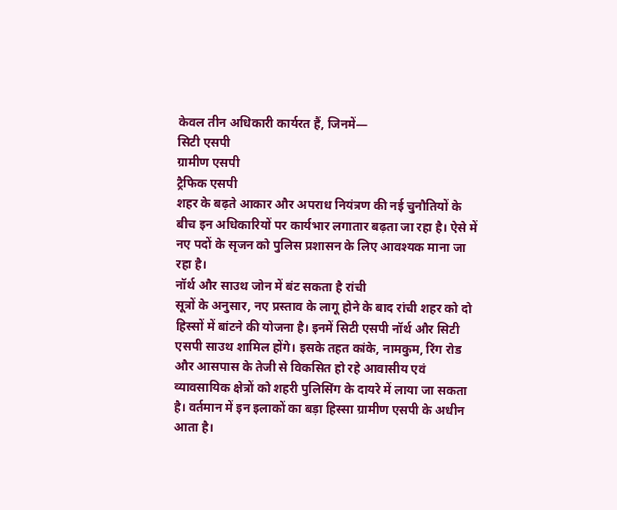केवल तीन अधिकारी कार्यरत हैं, जिनमें—
सिटी एसपी
ग्रामीण एसपी
ट्रैफिक एसपी
शहर के बढ़ते आकार और अपराध नियंत्रण की नई चुनौतियों के बीच इन अधिकारियों पर कार्यभार लगातार बढ़ता जा रहा है। ऐसे में नए पदों के सृजन को पुलिस प्रशासन के लिए आवश्यक माना जा रहा है।
नॉर्थ और साउथ जोन में बंट सकता है रांची
सूत्रों के अनुसार, नए प्रस्ताव के लागू होने के बाद रांची शहर को दो हिस्सों में बांटने की योजना है। इनमें सिटी एसपी नॉर्थ और सिटी एसपी साउथ शामिल होंगे। इसके तहत कांके, नामकुम, रिंग रोड और आसपास के तेजी से विकसित हो रहे आवासीय एवं व्यावसायिक क्षेत्रों को शहरी पुलिसिंग के दायरे में लाया जा सकता है। वर्तमान में इन इलाकों का बड़ा हिस्सा ग्रामीण एसपी के अधीन आता है।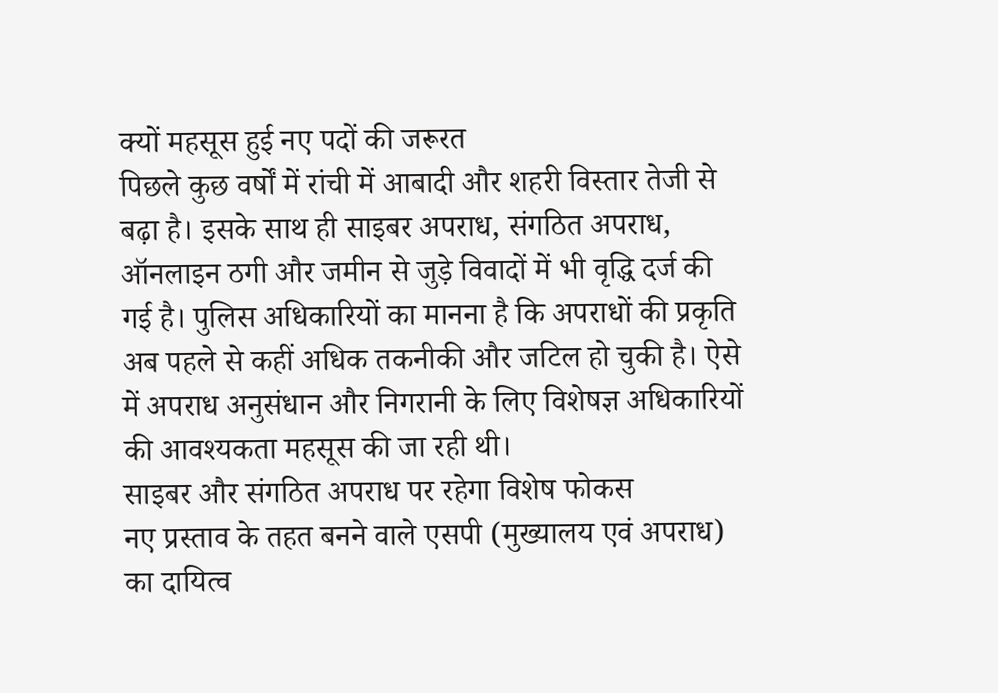क्यों महसूस हुई नए पदों की जरूरत
पिछले कुछ वर्षों में रांची में आबादी और शहरी विस्तार तेजी से बढ़ा है। इसके साथ ही साइबर अपराध, संगठित अपराध, ऑनलाइन ठगी और जमीन से जुड़े विवादों में भी वृद्धि दर्ज की गई है। पुलिस अधिकारियों का मानना है कि अपराधों की प्रकृति अब पहले से कहीं अधिक तकनीकी और जटिल हो चुकी है। ऐसे में अपराध अनुसंधान और निगरानी के लिए विशेषज्ञ अधिकारियों की आवश्यकता महसूस की जा रही थी।
साइबर और संगठित अपराध पर रहेगा विशेष फोकस
नए प्रस्ताव के तहत बनने वाले एसपी (मुख्यालय एवं अपराध) का दायित्व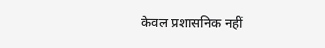केवल प्रशासनिक नहीं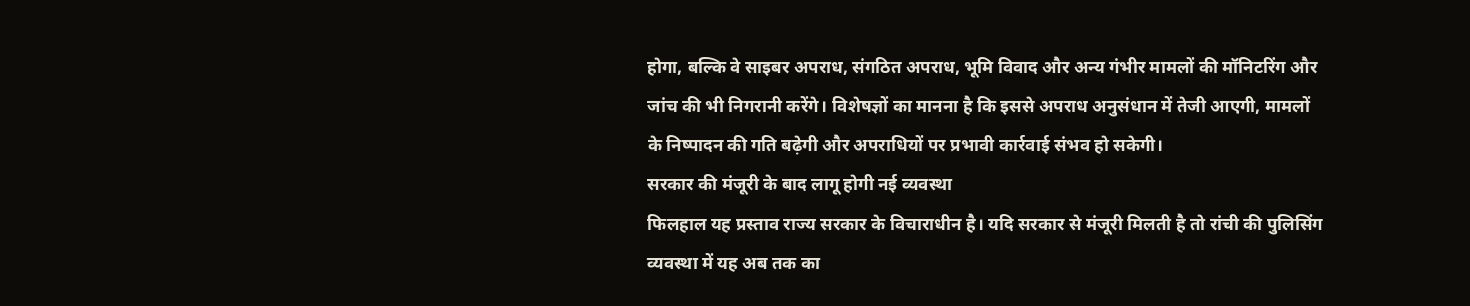होगा, बल्कि वे साइबर अपराध, संगठित अपराध, भूमि विवाद और अन्य गंभीर मामलों की मॉनिटरिंग और जांच की भी निगरानी करेंगे। विशेषज्ञों का मानना है कि इससे अपराध अनुसंधान में तेजी आएगी, मामलों के निष्पादन की गति बढ़ेगी और अपराधियों पर प्रभावी कार्रवाई संभव हो सकेगी।
सरकार की मंजूरी के बाद लागू होगी नई व्यवस्था
फिलहाल यह प्रस्ताव राज्य सरकार के विचाराधीन है। यदि सरकार से मंजूरी मिलती है तो रांची की पुलिसिंग व्यवस्था में यह अब तक का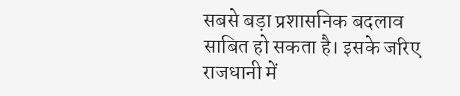सबसे बड़ा प्रशासनिक बदलाव साबित हो सकता है। इसके जरिए राजधानी में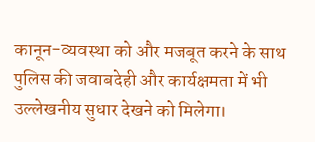कानून-व्यवस्था को और मजबूत करने के साथ पुलिस की जवाबदेही और कार्यक्षमता में भी उल्लेखनीय सुधार देखने को मिलेगा।